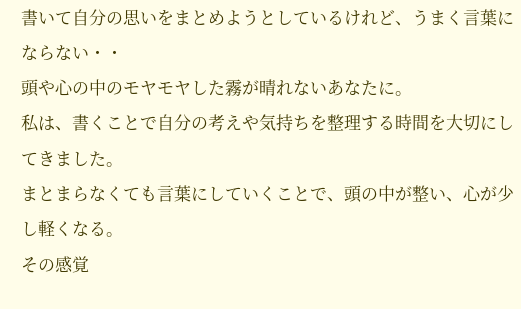書いて自分の思いをまとめようとしているけれど、うまく言葉にならない・・
頭や心の中のモヤモヤした霧が晴れないあなたに。
私は、書くことで自分の考えや気持ちを整理する時間を大切にしてきました。
まとまらなくても言葉にしていくことで、頭の中が整い、心が少し軽くなる。
その感覚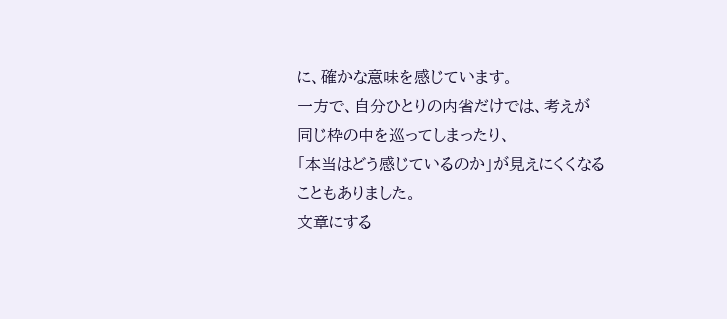に、確かな意味を感じています。
一方で、自分ひとりの内省だけでは、考えが同じ枠の中を巡ってしまったり、
「本当はどう感じているのか」が見えにくくなることもありました。
文章にする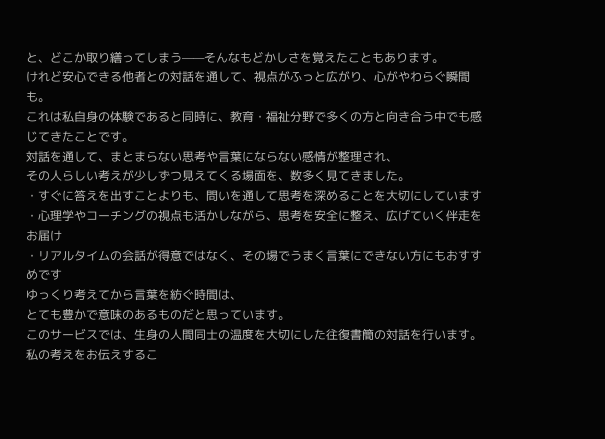と、どこか取り繕ってしまう——そんなもどかしさを覚えたこともあります。
けれど安心できる他者との対話を通して、視点がふっと広がり、心がやわらぐ瞬間も。
これは私自身の体験であると同時に、教育・福祉分野で多くの方と向き合う中でも感じてきたことです。
対話を通して、まとまらない思考や言葉にならない感情が整理され、
その人らしい考えが少しずつ見えてくる場面を、数多く見てきました。
・すぐに答えを出すことよりも、問いを通して思考を深めることを大切にしています
・心理学やコーチングの視点も活かしながら、思考を安全に整え、広げていく伴走をお届け
・リアルタイムの会話が得意ではなく、その場でうまく言葉にできない方にもおすすめです
ゆっくり考えてから言葉を紡ぐ時間は、
とても豊かで意味のあるものだと思っています。
このサービスでは、生身の人間同士の温度を大切にした往復書簡の対話を行います。
私の考えをお伝えするこ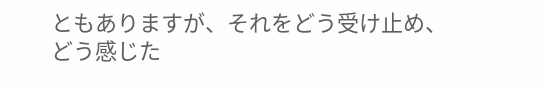ともありますが、それをどう受け止め、
どう感じた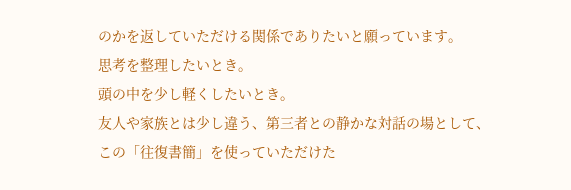のかを返していただける関係でありたいと願っています。
思考を整理したいとき。
頭の中を少し軽くしたいとき。
友人や家族とは少し違う、第三者との静かな対話の場として、
この「往復書簡」を使っていただけた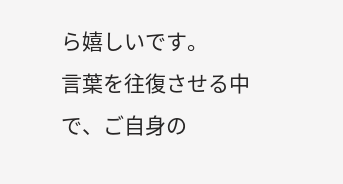ら嬉しいです。
言葉を往復させる中で、ご自身の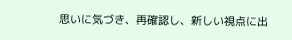思いに気づき、再確認し、新しい視点に出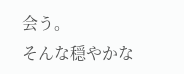会う。
そんな穏やかな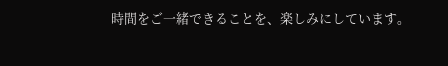時間をご一緒できることを、楽しみにしています。